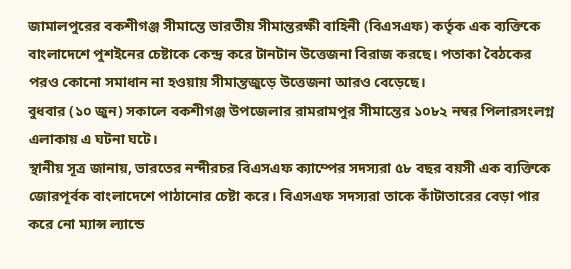জামালপুরের বকশীগঞ্জ সীমান্তে ভারতীয় সীমান্তরক্ষী বাহিনী (বিএসএফ) কর্তৃক এক ব্যক্তিকে বাংলাদেশে পুশইনের চেষ্টাকে কেন্দ্র করে টানটান উত্তেজনা বিরাজ করছে। পতাকা বৈঠকের পরও কোনো সমাধান না হওয়ায় সীমান্তজুড়ে উত্তেজনা আরও বেড়েছে।
বুধবার (১০ জুন) সকালে বকশীগঞ্জ উপজেলার রামরামপুর সীমান্তের ১০৮২ নম্বর পিলারসংলগ্ন এলাকায় এ ঘটনা ঘটে।
স্থানীয় সূত্র জানায়, ভারতের নন্দীরচর বিএসএফ ক্যাম্পের সদস্যরা ৫৮ বছর বয়সী এক ব্যক্তিকে জোরপূর্বক বাংলাদেশে পাঠানোর চেষ্টা করে। বিএসএফ সদস্যরা তাকে কাঁটাতারের বেড়া পার করে নো ম্যান্স ল্যান্ডে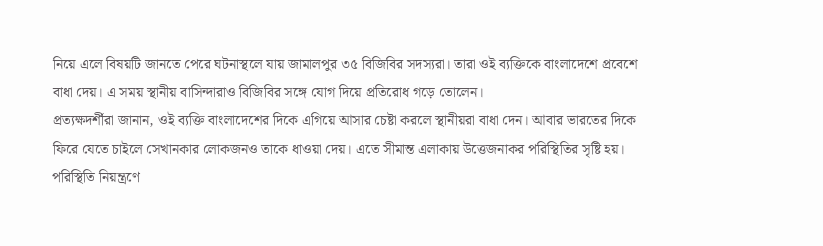নিয়ে এলে বিষয়টি জানতে পেরে ঘটনাস্থলে যায় জামালপুর ৩৫ বিজিবির সদস্যরা। তারা ওই ব্যক্তিকে বাংলাদেশে প্রবেশে বাধা দেয়। এ সময় স্থানীয় বাসিন্দারাও বিজিবির সঙ্গে যোগ দিয়ে প্রতিরোধ গড়ে তোলেন।
প্রত্যক্ষদর্শীরা জানান, ওই ব্যক্তি বাংলাদেশের দিকে এগিয়ে আসার চেষ্টা করলে স্থানীয়রা বাধা দেন। আবার ভারতের দিকে ফিরে যেতে চাইলে সেখানকার লোকজনও তাকে ধাওয়া দেয়। এতে সীমান্ত এলাকায় উত্তেজনাকর পরিস্থিতির সৃষ্টি হয়।
পরিস্থিতি নিয়ন্ত্রণে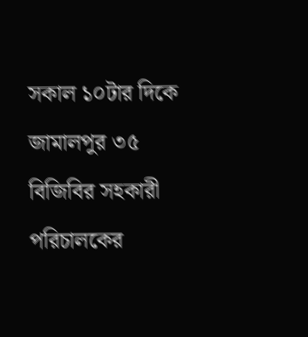সকাল ১০টার দিকে জামালপুর ৩৫ বিজিবির সহকারী পরিচালকের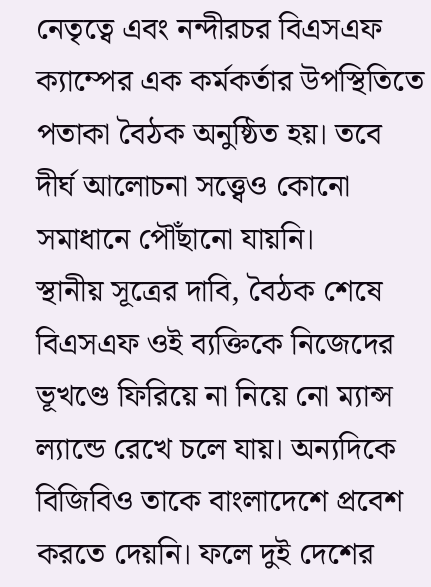নেতৃত্বে এবং নন্দীরচর বিএসএফ ক্যাম্পের এক কর্মকর্তার উপস্থিতিতে পতাকা বৈঠক অনুষ্ঠিত হয়। তবে দীর্ঘ আলোচনা সত্ত্বেও কোনো সমাধানে পৌঁছানো যায়নি।
স্থানীয় সূত্রের দাবি, বৈঠক শেষে বিএসএফ ওই ব্যক্তিকে নিজেদের ভূখণ্ডে ফিরিয়ে না নিয়ে নো ম্যান্স ল্যান্ডে রেখে চলে যায়। অন্যদিকে বিজিবিও তাকে বাংলাদেশে প্রবেশ করতে দেয়নি। ফলে দুই দেশের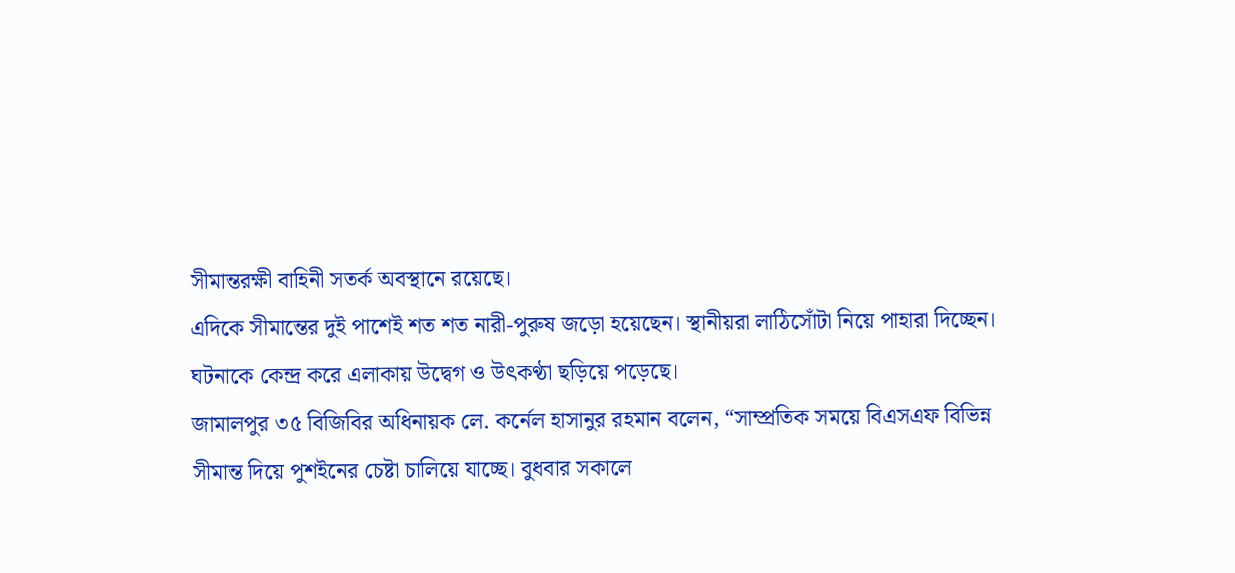সীমান্তরক্ষী বাহিনী সতর্ক অবস্থানে রয়েছে।
এদিকে সীমান্তের দুই পাশেই শত শত নারী-পুরুষ জড়ো হয়েছেন। স্থানীয়রা লাঠিসোঁটা নিয়ে পাহারা দিচ্ছেন। ঘটনাকে কেন্দ্র করে এলাকায় উদ্বেগ ও উৎকণ্ঠা ছড়িয়ে পড়েছে।
জামালপুর ৩৫ বিজিবির অধিনায়ক লে. কর্নেল হাসানুর রহমান বলেন, “সাম্প্রতিক সময়ে বিএসএফ বিভিন্ন সীমান্ত দিয়ে পুশইনের চেষ্টা চালিয়ে যাচ্ছে। বুধবার সকালে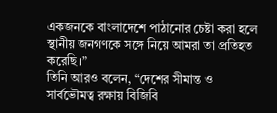একজনকে বাংলাদেশে পাঠানোর চেষ্টা করা হলে স্থানীয় জনগণকে সঙ্গে নিয়ে আমরা তা প্রতিহত করেছি।”
তিনি আরও বলেন, “দেশের সীমান্ত ও সার্বভৌমত্ব রক্ষায় বিজিবি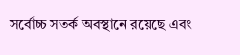সর্বোচ্চ সতর্ক অবস্থানে রয়েছে এবং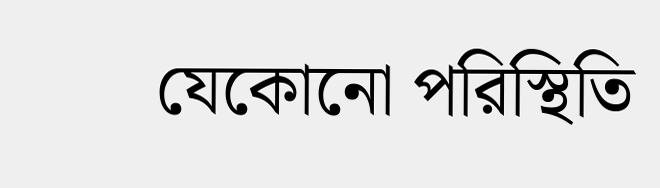যেকোনো পরিস্থিতি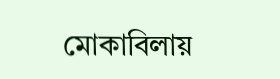মোকাবিলায়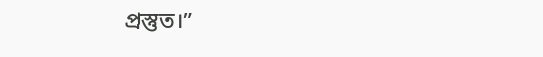প্রস্তুত।”